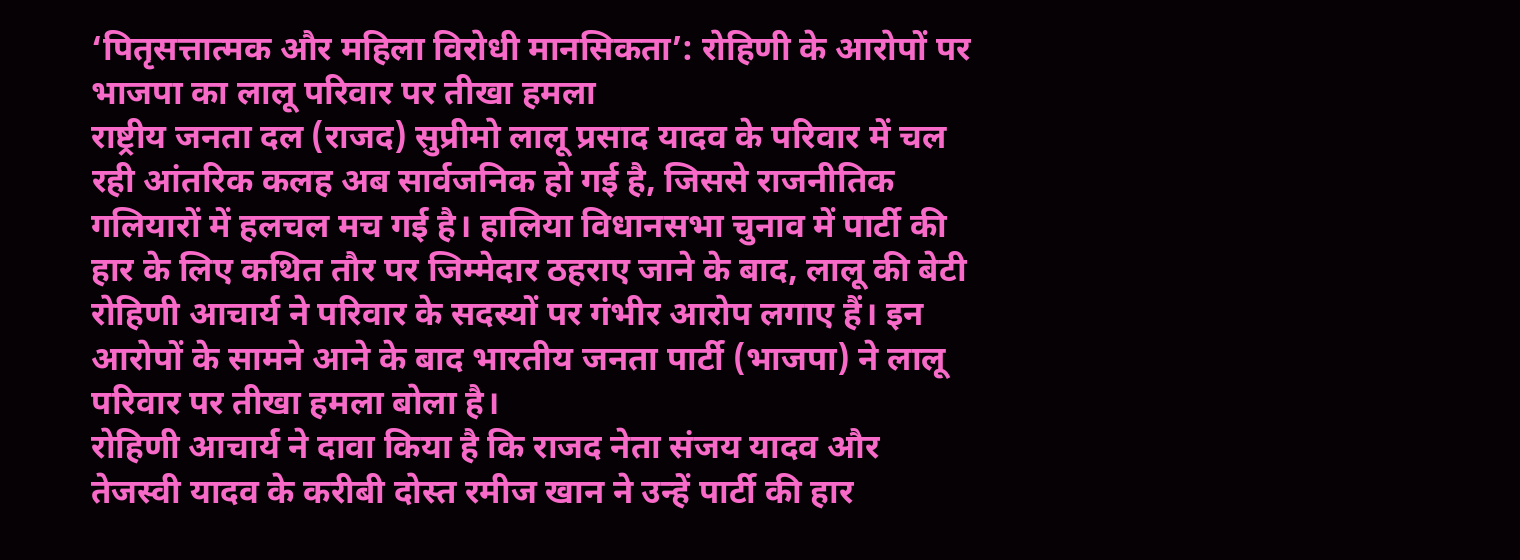‘पितृसत्तात्मक और महिला विरोधी मानसिकता’: रोहिणी के आरोपों पर भाजपा का लालू परिवार पर तीखा हमला
राष्ट्रीय जनता दल (राजद) सुप्रीमो लालू प्रसाद यादव के परिवार में चल रही आंतरिक कलह अब सार्वजनिक हो गई है, जिससे राजनीतिक गलियारों में हलचल मच गई है। हालिया विधानसभा चुनाव में पार्टी की हार के लिए कथित तौर पर जिम्मेदार ठहराए जाने के बाद, लालू की बेटी रोहिणी आचार्य ने परिवार के सदस्यों पर गंभीर आरोप लगाए हैं। इन आरोपों के सामने आने के बाद भारतीय जनता पार्टी (भाजपा) ने लालू परिवार पर तीखा हमला बोला है।
रोहिणी आचार्य ने दावा किया है कि राजद नेता संजय यादव और तेजस्वी यादव के करीबी दोस्त रमीज खान ने उन्हें पार्टी की हार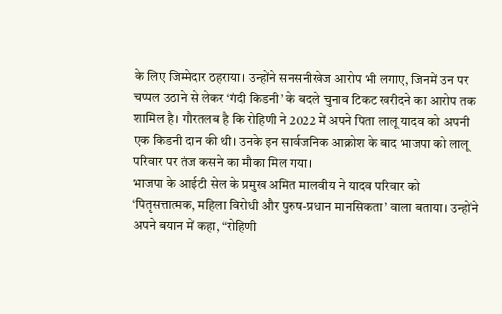के लिए जिम्मेदार ठहराया। उन्होंने सनसनीखेज आरोप भी लगाए, जिनमें उन पर चप्पल उठाने से लेकर ‘गंदी किडनी’ के बदले चुनाव टिकट खरीदने का आरोप तक शामिल है। गौरतलब है कि रोहिणी ने 2022 में अपने पिता लालू यादव को अपनी एक किडनी दान की थी। उनके इन सार्वजनिक आक्रोश के बाद भाजपा को लालू परिवार पर तंज कसने का मौका मिल गया।
भाजपा के आईटी सेल के प्रमुख अमित मालवीय ने यादव परिवार को ‘पितृसत्तात्मक, महिला विरोधी और पुरुष-प्रधान मानसिकता’ वाला बताया। उन्होंने अपने बयान में कहा, “रोहिणी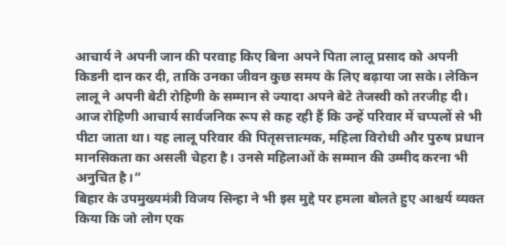आचार्य ने अपनी जान की परवाह किए बिना अपने पिता लालू प्रसाद को अपनी किडनी दान कर दी, ताकि उनका जीवन कुछ समय के लिए बढ़ाया जा सके। लेकिन लालू ने अपनी बेटी रोहिणी के सम्मान से ज्यादा अपने बेटे तेजस्वी को तरजीह दी। आज रोहिणी आचार्य सार्वजनिक रूप से कह रही हैं कि उन्हें परिवार में चप्पलों से भी पीटा जाता था। यह लालू परिवार की पितृसत्तात्मक, महिला विरोधी और पुरुष प्रधान मानसिकता का असली चेहरा है। उनसे महिलाओं के सम्मान की उम्मीद करना भी अनुचित है।”
बिहार के उपमुख्यमंत्री विजय सिन्हा ने भी इस मुद्दे पर हमला बोलते हुए आश्चर्य व्यक्त किया कि जो लोग एक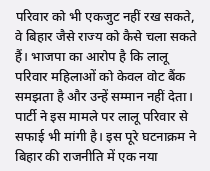परिवार को भी एकजुट नहीं रख सकते, वे बिहार जैसे राज्य को कैसे चला सकते हैं। भाजपा का आरोप है कि लालू परिवार महिलाओं को केवल वोट बैंक समझता है और उन्हें सम्मान नहीं देता। पार्टी ने इस मामले पर लालू परिवार से सफाई भी मांगी है। इस पूरे घटनाक्रम ने बिहार की राजनीति में एक नया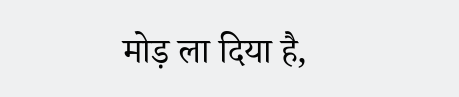मोड़ ला दिया है,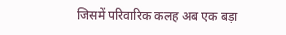जिसमें परिवारिक कलह अब एक बड़ा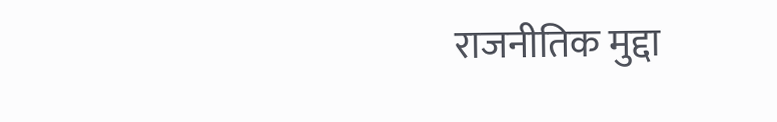राजनीतिक मुद्दा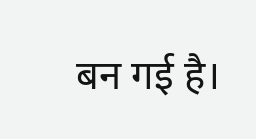बन गई है।